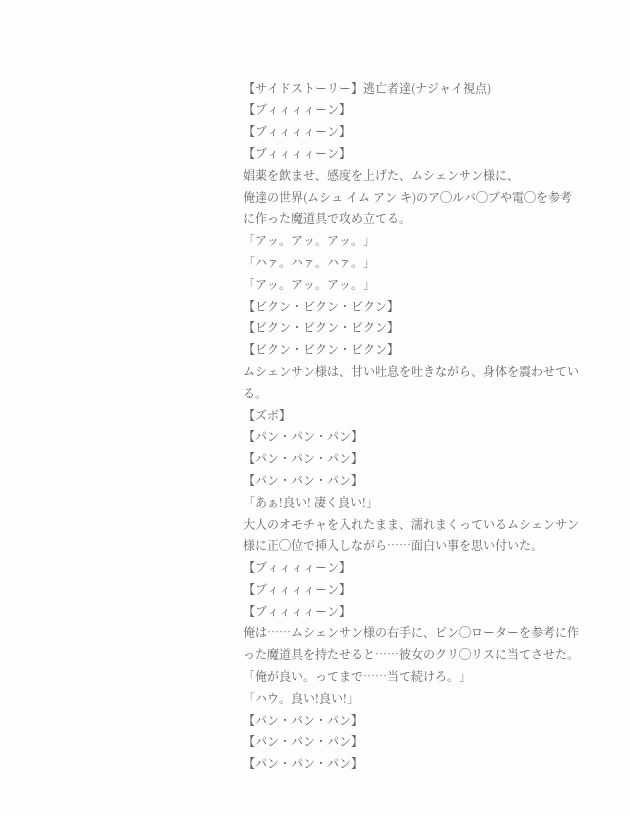【サイドストーリー】逃亡者達(ナジャイ視点)
【ブィィィィーン】
【ブィィィィーン】
【ブィィィィーン】
娼薬を飲ませ、感度を上げた、ムシェンサン様に、
俺達の世界(ムシュ イム アン キ)のア◯ルバ◯ブや電◯を参考に作った魔道具で攻め立てる。
「アッ。アッ。アッ。」
「ハァ。ハァ。ハァ。」
「アッ。アッ。アッ。」
【ビクン・ビクン・ビクン】
【ビクン・ビクン・ビクン】
【ビクン・ビクン・ビクン】
ムシェンサン様は、甘い吐息を吐きながら、身体を震わせている。
【ズボ】
【パン・パン・パン】
【パン・パン・パン】
【パン・パン・パン】
「あぁ!良い! 凄く良い!」
大人のオモチャを入れたまま、濡れまくっているムシェンサン様に正◯位で挿入しながら……面白い事を思い付いた。
【ブィィィィーン】
【ブィィィィーン】
【ブィィィィーン】
俺は……ムシェンサン様の右手に、ピン◯ローターを参考に作った魔道具を持たせると……彼女のクリ◯リスに当てさせた。
「俺が良い。ってまで……当て続けろ。」
「ハウ。良い!良い!」
【パン・パン・パン】
【パン・パン・パン】
【パン・パン・パン】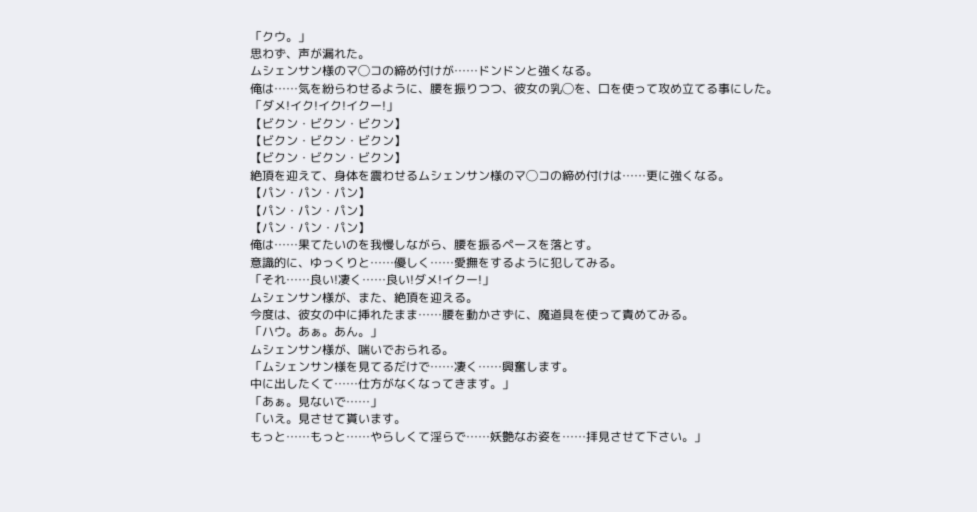「クウ。」
思わず、声が漏れた。
ムシェンサン様のマ◯コの締め付けが……ドンドンと強くなる。
俺は……気を紛らわせるように、腰を振りつつ、彼女の乳◯を、口を使って攻め立てる事にした。
「ダメ!イク!イク!イクー!」
【ビクン・ビクン・ビクン】
【ビクン・ビクン・ビクン】
【ビクン・ビクン・ビクン】
絶頂を迎えて、身体を震わせるムシェンサン様のマ◯コの締め付けは……更に強くなる。
【パン・パン・パン】
【パン・パン・パン】
【パン・パン・パン】
俺は……果てたいのを我慢しながら、腰を振るペースを落とす。
意識的に、ゆっくりと……優しく……愛撫をするように犯してみる。
「それ……良い!凄く……良い!ダメ!イクー!」
ムシェンサン様が、また、絶頂を迎える。
今度は、彼女の中に挿れたまま……腰を動かさずに、魔道具を使って責めてみる。
「ハウ。あぁ。あん。」
ムシェンサン様が、喘いでおられる。
「ムシェンサン様を見てるだけで……凄く……興奮します。
中に出したくて……仕方がなくなってきます。」
「あぁ。見ないで……」
「いえ。見させて貰います。
もっと……もっと……やらしくて淫らで……妖艶なお姿を……拝見させて下さい。」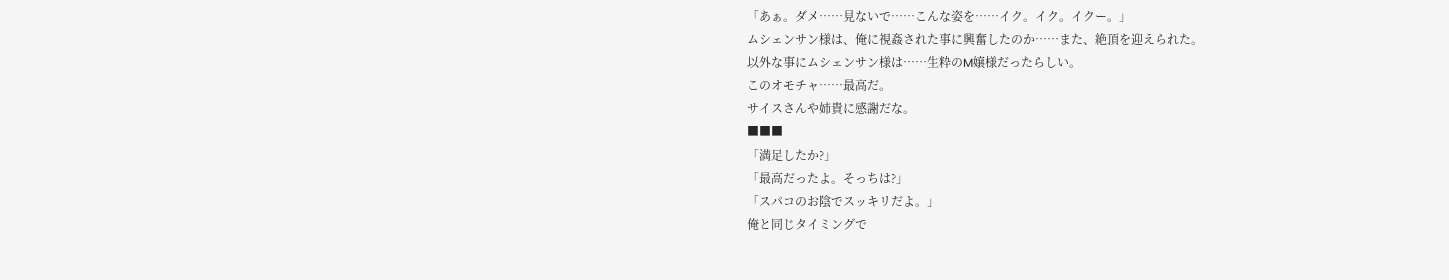「あぁ。ダメ……見ないで……こんな姿を……イク。イク。イクー。」
ムシェンサン様は、俺に視姦された事に興奮したのか……また、絶頂を迎えられた。
以外な事にムシェンサン様は……生粋のM嬢様だったらしい。
このオモチャ……最高だ。
サイスさんや姉貴に感謝だな。
■■■
「満足したか?」
「最高だったよ。そっちは?」
「スパコのお陰でスッキリだよ。」
俺と同じタイミングで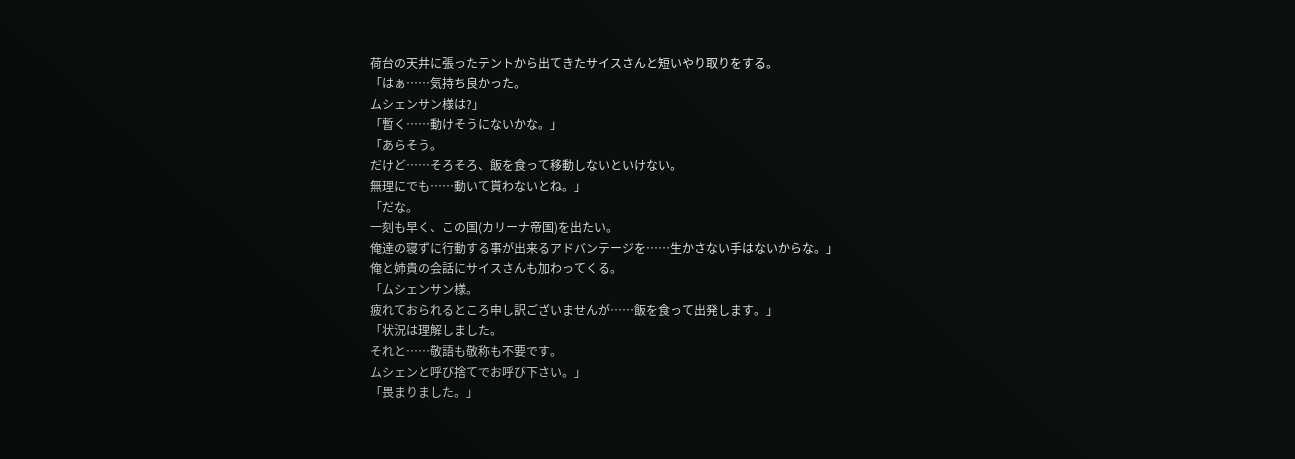荷台の天井に張ったテントから出てきたサイスさんと短いやり取りをする。
「はぁ……気持ち良かった。
ムシェンサン様は?」
「暫く……動けそうにないかな。」
「あらそう。
だけど……そろそろ、飯を食って移動しないといけない。
無理にでも……動いて貰わないとね。」
「だな。
一刻も早く、この国(カリーナ帝国)を出たい。
俺達の寝ずに行動する事が出来るアドバンテージを……生かさない手はないからな。」
俺と姉貴の会話にサイスさんも加わってくる。
「ムシェンサン様。
疲れておられるところ申し訳ございませんが……飯を食って出発します。」
「状況は理解しました。
それと……敬語も敬称も不要です。
ムシェンと呼び捨てでお呼び下さい。」
「畏まりました。」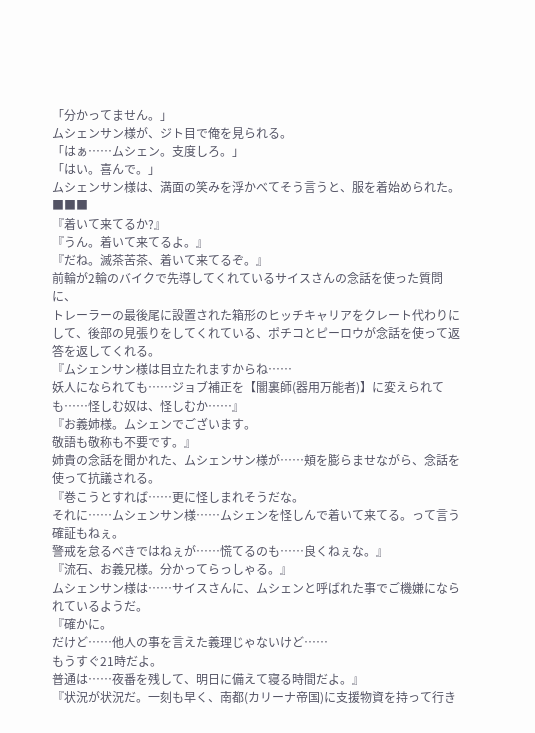「分かってません。」
ムシェンサン様が、ジト目で俺を見られる。
「はぁ……ムシェン。支度しろ。」
「はい。喜んで。」
ムシェンサン様は、満面の笑みを浮かべてそう言うと、服を着始められた。
■■■
『着いて来てるか?』
『うん。着いて来てるよ。』
『だね。滅茶苦茶、着いて来てるぞ。』
前輪が2輪のバイクで先導してくれているサイスさんの念話を使った質問に、
トレーラーの最後尾に設置された箱形のヒッチキャリアをクレート代わりにして、後部の見張りをしてくれている、ポチコとピーロウが念話を使って返答を返してくれる。
『ムシェンサン様は目立たれますからね……
妖人になられても……ジョブ補正を【闇裏師(器用万能者)】に変えられても……怪しむ奴は、怪しむか……』
『お義姉様。ムシェンでございます。
敬語も敬称も不要です。』
姉貴の念話を聞かれた、ムシェンサン様が……頬を膨らませながら、念話を使って抗議される。
『巻こうとすれば……更に怪しまれそうだな。
それに……ムシェンサン様……ムシェンを怪しんで着いて来てる。って言う確証もねぇ。
警戒を怠るべきではねぇが……慌てるのも……良くねぇな。』
『流石、お義兄様。分かってらっしゃる。』
ムシェンサン様は……サイスさんに、ムシェンと呼ばれた事でご機嫌になられているようだ。
『確かに。
だけど……他人の事を言えた義理じゃないけど……
もうすぐ21時だよ。
普通は……夜番を残して、明日に備えて寝る時間だよ。』
『状況が状況だ。一刻も早く、南都(カリーナ帝国)に支援物資を持って行き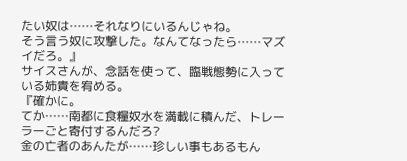たい奴は……それなりにいるんじゃね。
そう言う奴に攻撃した。なんてなったら……マズイだろ。』
サイスさんが、念話を使って、臨戦態勢に入っている姉貴を宥める。
『確かに。
てか……南都に食糧奴水を満載に積んだ、トレーラーごと寄付するんだろ?
金の亡者のあんたが……珍しい事もあるもん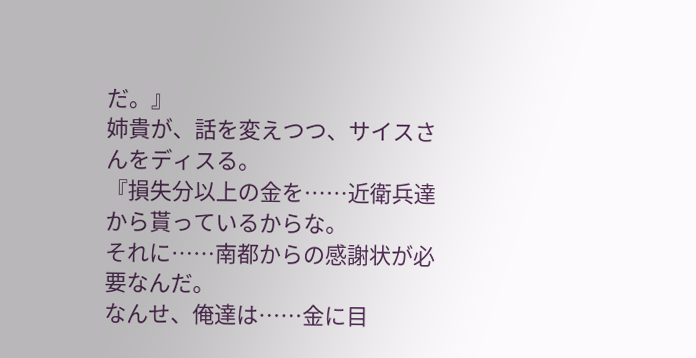だ。』
姉貴が、話を変えつつ、サイスさんをディスる。
『損失分以上の金を……近衛兵達から貰っているからな。
それに……南都からの感謝状が必要なんだ。
なんせ、俺達は……金に目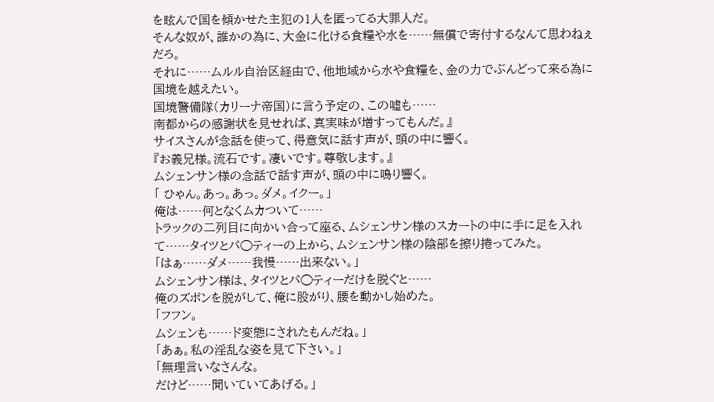を眩んで国を傾かせた主犯の1人を匿ってる大罪人だ。
そんな奴が、誰かの為に、大金に化ける食糧や水を……無償で寄付するなんて思わねぇだろ。
それに……ムルル自治区経由で、他地域から水や食糧を、金の力でぶんどって来る為に国境を越えたい。
国境警備隊(カリーナ帝国)に言う予定の、この嘘も……
南都からの感謝状を見せれば、真実味が増すってもんだ。』
サイスさんが念話を使って、得意気に話す声が、頭の中に響く。
『お義兄様。流石です。凄いです。尊敬します。』
ムシェンサン様の念話で話す声が、頭の中に鳴り響く。
「 ひゃん。あっ。あっ。ダメ。イクー。」
俺は……何となくムカついて……
トラックの二列目に向かい合って座る、ムシェンサン様のスカートの中に手に足を入れて……タイツとパ◯ティーの上から、ムシェンサン様の陰部を擦り捲ってみた。
「はぁ……ダメ……我慢……出来ない。」
ムシェンサン様は、タイツとパ◯ティーだけを脱ぐと……
俺のズボンを脱がして、俺に股がり、腰を動かし始めた。
「フフン。
ムシェンも……ド変態にされたもんだね。」
「あぁ。私の淫乱な姿を見て下さい。」
「無理言いなさんな。
だけど……聞いていてあげる。」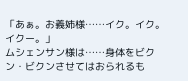「あぁ。お義姉様……イク。イク。イクー。」
ムシェンサン様は……身体をビクン・ビクンさせてはおられるも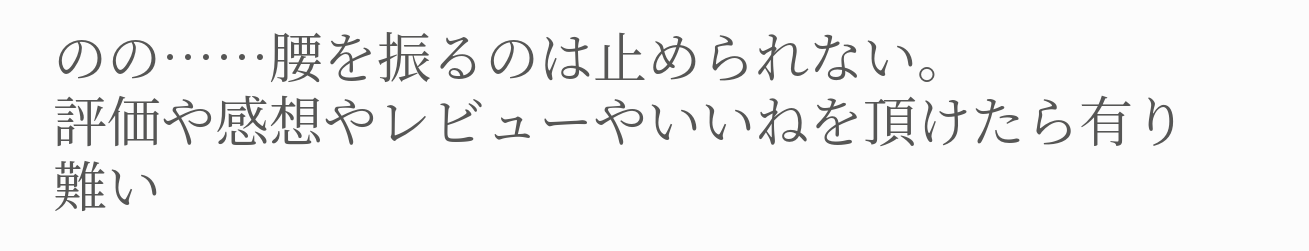のの……腰を振るのは止められない。
評価や感想やレビューやいいねを頂けたら有り難い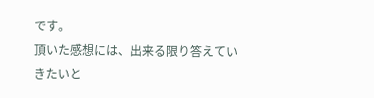です。
頂いた感想には、出来る限り答えていきたいと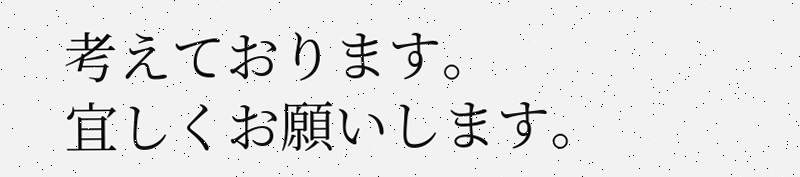考えております。
宜しくお願いします。